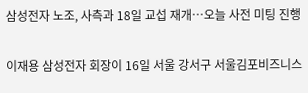삼성전자 노조, 사측과 18일 교섭 재개…오늘 사전 미팅 진행

이재용 삼성전자 회장이 16일 서울 강서구 서울김포비즈니스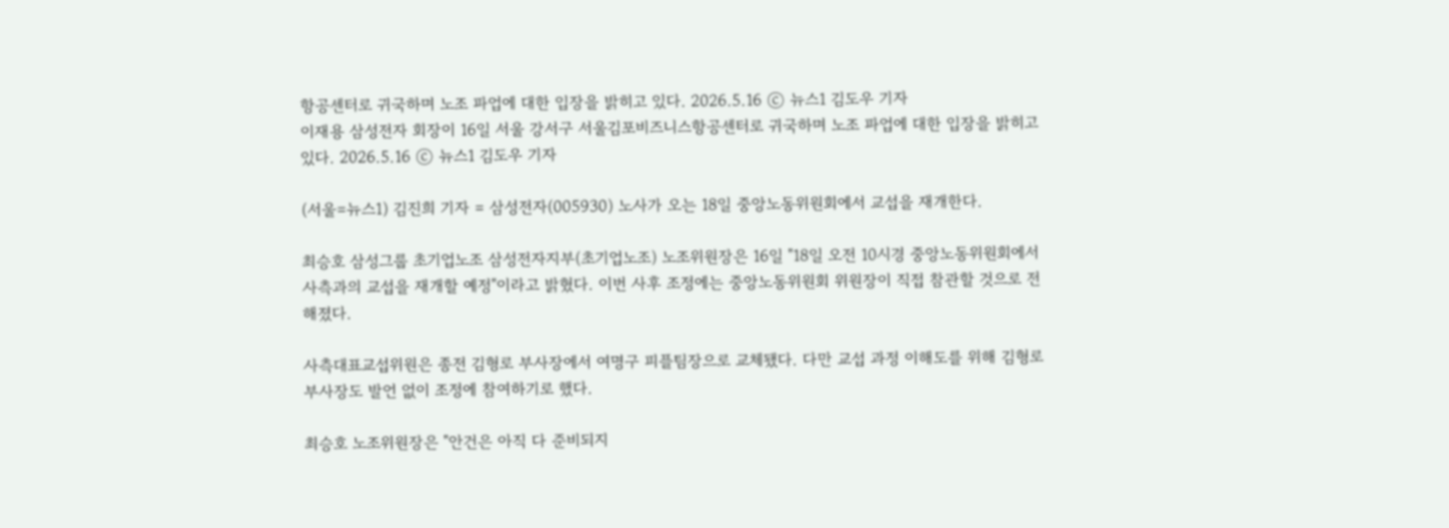항공센터로 귀국하며 노조 파업에 대한 입장을 밝히고 있다. 2026.5.16 ⓒ 뉴스1 김도우 기자
이재용 삼성전자 회장이 16일 서울 강서구 서울김포비즈니스항공센터로 귀국하며 노조 파업에 대한 입장을 밝히고 있다. 2026.5.16 ⓒ 뉴스1 김도우 기자

(서울=뉴스1) 김진희 기자 = 삼성전자(005930) 노사가 오는 18일 중앙노동위원회에서 교섭을 재개한다.

최승호 삼성그룹 초기업노조 삼성전자지부(초기업노조) 노조위원장은 16일 "18일 오전 10시경 중앙노동위원회에서 사측과의 교섭을 재개할 예정"이라고 밝혔다. 이번 사후 조정에는 중앙노동위원회 위원장이 직접 참관할 것으로 전해졌다.

사측대표교섭위원은 종전 김형로 부사장에서 여명구 피플팀장으로 교체됐다. 다만 교섭 과정 이해도를 위해 김형로 부사장도 발언 없이 조정에 참여하기로 했다.

최승호 노조위원장은 "안건은 아직 다 준비되지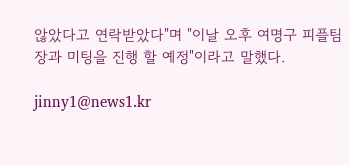않았다고 연락받았다"며 "이날 오후 여명구 피플팀장과 미팅을 진행 할 예정"이라고 말했다.

jinny1@news1.kr